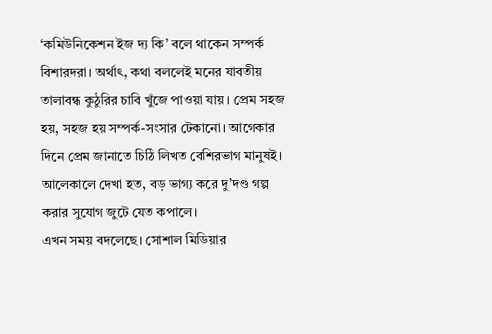‘কমিউনিকেশন ইজ দ্য কি’ বলে থাকেন সম্পর্ক বিশারদরা। অর্থাৎ, কথা বললেই মনের যাবতীয় তালাবন্ধ কুঠুরির চাবি খুঁজে পাওয়া যায়। প্রেম সহজ হয়, সহজ হয় সম্পর্ক-সংসার টেকানো। আগেকার দিনে প্রেম জানাতে চিঠি লিখত বেশিরভাগ মানুষই। আলেকালে দেখা হত, বড় ভাগ্য করে দু’দণ্ড গল্প করার সুযোগ জুটে যেত কপালে।
এখন সময় বদলেছে। সোশাল মিডিয়ার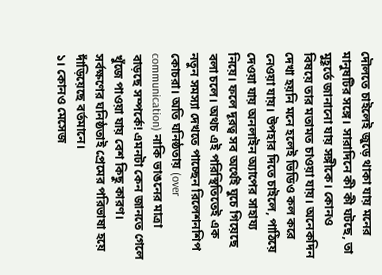দৌলতে চাইলেই জুড়ে থাকা যায় মনের মানুষটির সঙ্গে। সারাদিনে কী কী ঘটছে, তা মুহূর্তে জানানো যায় সঙ্গীকে। কোনও বিষয়ে তার মতামত চাওয়া যায়। অনেকদিন দেখা হয়নি মনে হলেই ভিডিও কল করে নেওয়া যায়। উপহার দিতে চাইলে, পাঠিয়ে দেওয়া যায় অনলাইন অ্যাপের সাহায্য নিয়ে। ফলে দূরত্ব সব অর্থেই ঘুচে গিয়েছে বলা চলে। অথচ এই পরিস্থিতিতেই এক নতুন সমস্যা দেখতে পাচ্ছেন রিলেশনশিপ কোচরা। অতি ঘনিষ্ঠতায় (over communication) নাকি ভাঙনের মাত্রা বাড়ছে সম্পর্কে! এমনটা কেন জানতে গেলে খুঁজে পাওয়া যায় বেশ কিছু কারণ।
সর্বক্ষণের ঘনিষ্ঠতাই প্রেমের পরিভাষা হয়ে দাঁড়িয়েছে বর্তমানে।
১। কোনও মেসেজ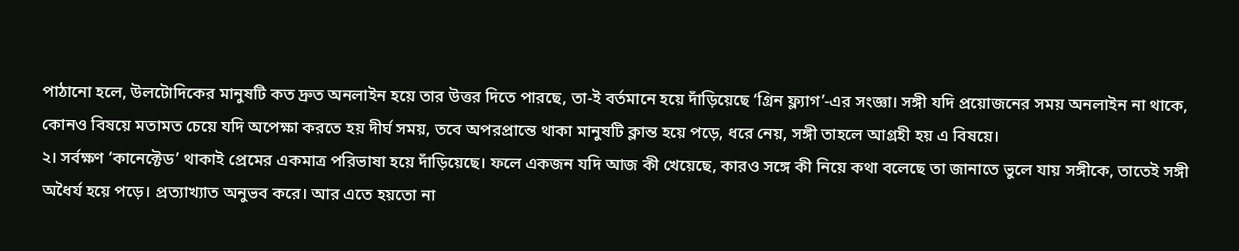পাঠানো হলে, উলটোদিকের মানুষটি কত দ্রুত অনলাইন হয়ে তার উত্তর দিতে পারছে, তা-ই বর্তমানে হয়ে দাঁড়িয়েছে ‘গ্রিন ফ্ল্যাগ’-এর সংজ্ঞা। সঙ্গী যদি প্রয়োজনের সময় অনলাইন না থাকে, কোনও বিষয়ে মতামত চেয়ে যদি অপেক্ষা করতে হয় দীর্ঘ সময়, তবে অপরপ্রান্তে থাকা মানুষটি ক্লান্ত হয়ে পড়ে, ধরে নেয়, সঙ্গী তাহলে আগ্রহী হয় এ বিষয়ে।
২। সর্বক্ষণ ‘কানেক্টেড’ থাকাই প্রেমের একমাত্র পরিভাষা হয়ে দাঁড়িয়েছে। ফলে একজন যদি আজ কী খেয়েছে, কারও সঙ্গে কী নিয়ে কথা বলেছে তা জানাতে ভুলে যায় সঙ্গীকে, তাতেই সঙ্গী অধৈর্য হয়ে পড়ে। প্রত্যাখ্যাত অনুভব করে। আর এতে হয়তো না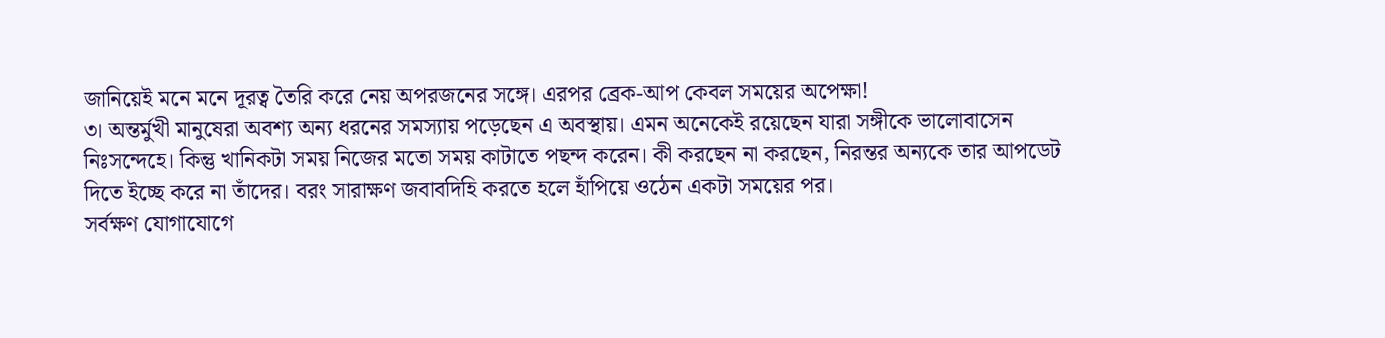জানিয়েই মনে মনে দূরত্ব তৈরি করে নেয় অপরজনের সঙ্গে। এরপর ব্রেক-আপ কেবল সময়ের অপেক্ষা!
৩। অন্তর্মুখী মানুষেরা অবশ্য অন্য ধরনের সমস্যায় পড়েছেন এ অবস্থায়। এমন অনেকেই রয়েছেন যারা সঙ্গীকে ভালোবাসেন নিঃসন্দেহে। কিন্তু খানিকটা সময় নিজের মতো সময় কাটাতে পছন্দ করেন। কী করছেন না করছেন, নিরন্তর অন্যকে তার আপডেট দিতে ইচ্ছে করে না তাঁদের। বরং সারাক্ষণ জবাবদিহি করতে হলে হাঁপিয়ে ওঠেন একটা সময়ের পর।
সর্বক্ষণ যোগাযোগে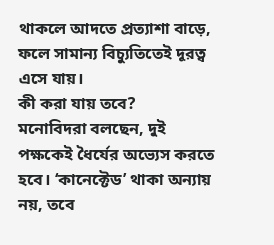থাকলে আদতে প্রত্যাশা বাড়ে, ফলে সামান্য বিচ্যুতিতেই দূরত্ব এসে যায়।
কী করা যায় তবে?
মনোবিদরা বলছেন, দুই পক্ষকেই ধৈর্যের অভ্যেস করতে হবে। ‘কানেক্টেড’ থাকা অন্যায় নয়, তবে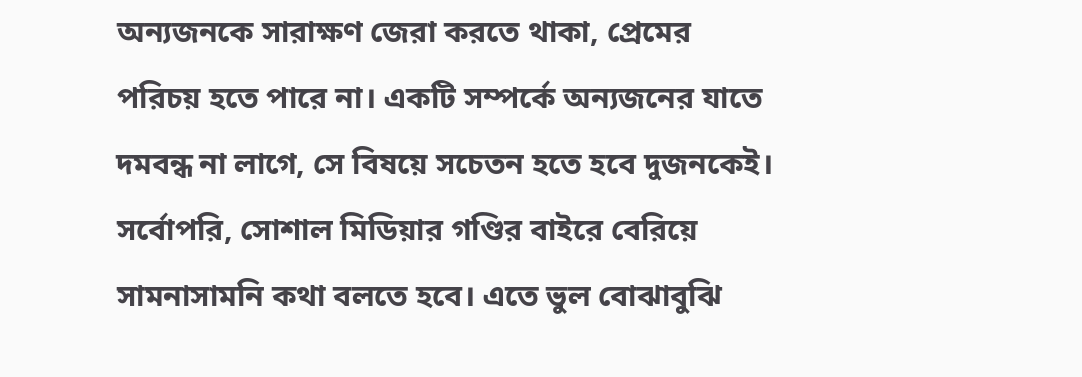অন্যজনকে সারাক্ষণ জেরা করতে থাকা, প্রেমের পরিচয় হতে পারে না। একটি সম্পর্কে অন্যজনের যাতে দমবন্ধ না লাগে, সে বিষয়ে সচেতন হতে হবে দুজনকেই। সর্বোপরি, সোশাল মিডিয়ার গণ্ডির বাইরে বেরিয়ে সামনাসামনি কথা বলতে হবে। এতে ভুল বোঝাবুঝি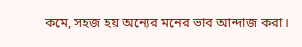কমে, সহজ হয় অন্যের মনের ভাব আন্দাজ করা।